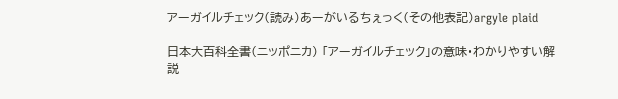アーガイルチェック(読み)あーがいるちぇっく(その他表記)argyle plaid

日本大百科全書(ニッポニカ) 「アーガイルチェック」の意味・わかりやすい解説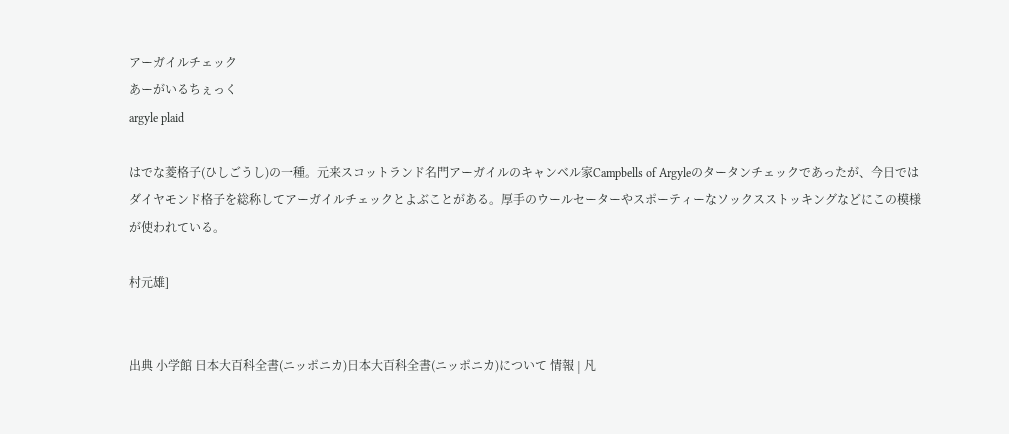アーガイルチェック
あーがいるちぇっく
argyle plaid

はでな菱格子(ひしごうし)の一種。元来スコットランド名門アーガイルのキャンベル家Campbells of Argyleのタータンチェックであったが、今日ではダイヤモンド格子を総称してアーガイルチェックとよぶことがある。厚手のウールセーターやスポーティーなソックスストッキングなどにこの模様が使われている。

村元雄]


出典 小学館 日本大百科全書(ニッポニカ)日本大百科全書(ニッポニカ)について 情報 | 凡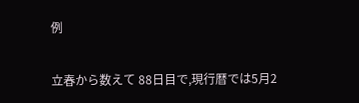例

立春から数えて 88日目で,現行暦では5月2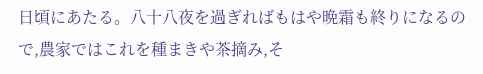日頃にあたる。八十八夜を過ぎればもはや晩霜も終りになるので,農家ではこれを種まきや茶摘み,そ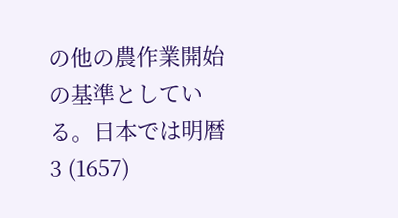の他の農作業開始の基準としている。日本では明暦3 (1657)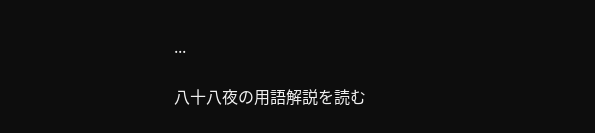...

八十八夜の用語解説を読む